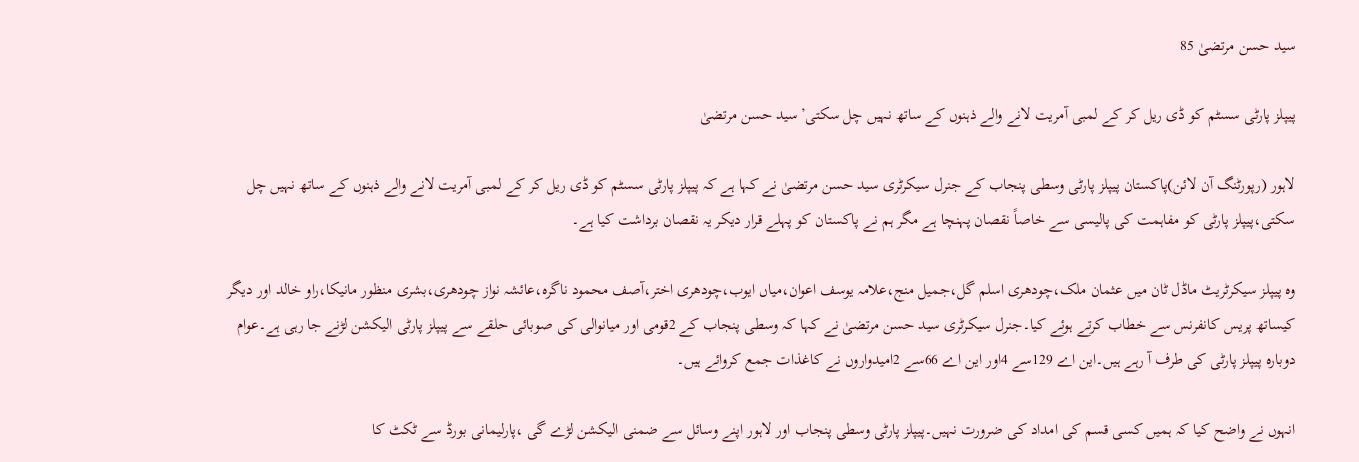سید حسن مرتضیٰ 85

پیپلز پارٹی سسٹم کو ڈی ریل کر کے لمبی آمریت لانے والے ذہنوں کے ساتھ نہیں چل سکتی’سید حسن مرتضیٰ

لاہور (رپورٹنگ آن لائن)پاکستان پیپلز پارٹی وسطی پنجاب کے جنرل سیکرٹری سید حسن مرتضیٰ نے کہا ہے کہ پیپلز پارٹی سسٹم کو ڈی ریل کر کے لمبی آمریت لانے والے ذہنوں کے ساتھ نہیں چل سکتی،پیپلز پارٹی کو مفاہمت کی پالیسی سے خاصاً نقصان پہنچا ہے مگر ہم نے پاکستان کو پہلے قرار دیکر یہ نقصان برداشت کیا ہے۔

وہ پیپلز سیکرٹریٹ ماڈل ٹان میں عثمان ملک،چودھری اسلم گل،جمیل منج،علامہ یوسف اعوان،میاں ایوب،چودھری اختر،آصف محمود ناگرہ،عائشہ نواز چودھری،بشری منظور مانیکا،راو خالد اور دیگر کیساتھ پریس کانفرنس سے خطاب کرتے ہوئے کیا۔جنرل سیکرٹری سید حسن مرتضیٰ نے کہا کہ وسطی پنجاب کے 2قومی اور میانوالی کی صوبائی حلقے سے پیپلز پارٹی الیکشن لڑنے جا رہی ہے۔عوام دوبارہ پیپلز پارٹی کی طرف آ رہے ہیں۔این اے 129سے 4اور این اے 66سے 2امیدواروں نے کاغذات جمع کروائے ہیں۔

انہوں نے واضح کیا کہ ہمیں کسی قسم کی امداد کی ضرورت نہیں۔پیپلز پارٹی وسطی پنجاب اور لاہور اپنے وسائل سے ضمنی الیکشن لڑے گی ،پارلیمانی بورڈ سے ٹکٹ کا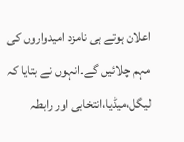اعلان ہوتے ہی نامزد امیدواروں کی مہم چلائیں گے۔انہوں نے بتایا کہ لیگل،میڈیا،انتخابی اور رابطہ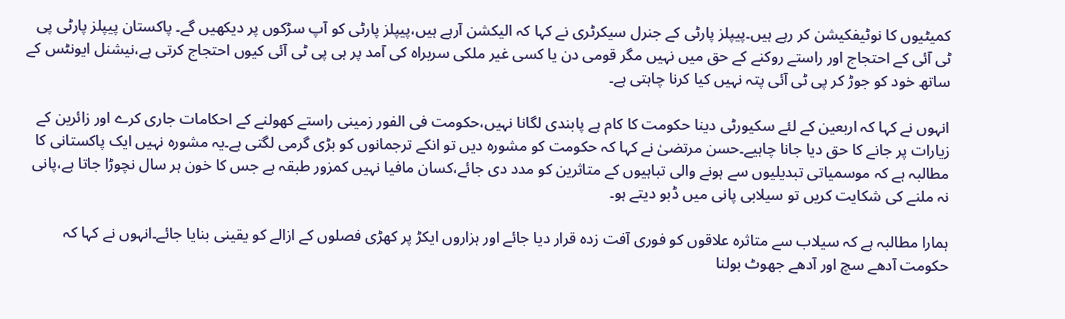کمیٹیوں کا نوٹیفکیشن کر رہے ہیں۔پیپلز پارٹی کے جنرل سیکرٹری نے کہا کہ الیکشن آرہے ہیں،پیپلز پارٹی کو آپ سڑکوں پر دیکھیں گے۔ پاکستان پیپلز پارٹی پی ٹی آئی کے احتجاج اور راستے روکنے کے حق میں نہیں مگر قومی دن یا کسی غیر ملکی سربراہ کی آمد پر ہی پی ٹی آئی کیوں احتجاج کرتی ہے،نیشنل ایونٹس کے ساتھ خود کو جوڑ کر پی ٹی آئی پتہ نہیں کیا کرنا چاہتی ہے۔

انہوں نے کہا کہ اربعین کے لئے سکیورٹی دینا حکومت کا کام ہے پابندی لگانا نہیں،حکومت فی الفور زمینی راستے کھولنے کے احکامات جاری کرے اور زائرین کے زیارات پر جانے کا حق دیا جانا چاہیے۔حسن مرتضیٰ نے کہا کہ حکومت کو مشورہ دیں تو انکے ترجمانوں کو بڑی گرمی لگتی ہے۔یہ مشورہ نہیں ایک پاکستانی کا مطالبہ ہے کہ موسمیاتی تبدیلیوں سے ہونے والی تباہیوں کے متاثرین کو مدد دی جائے،کسان مافیا نہیں کمزور طبقہ ہے جس کا خون ہر سال نچوڑا جاتا ہے،پانی نہ ملنے کی شکایت کریں تو سیلابی پانی میں ڈبو دیتے ہو۔

ہمارا مطالبہ ہے کہ سیلاب سے متاثرہ علاقوں کو فوری آفت زدہ قرار دیا جائے اور ہزاروں ایکڑ پر کھڑی فصلوں کے ازالے کو یقینی بنایا جائے۔انہوں نے کہا کہ حکومت آدھے سچ اور آدھے جھوٹ بولنا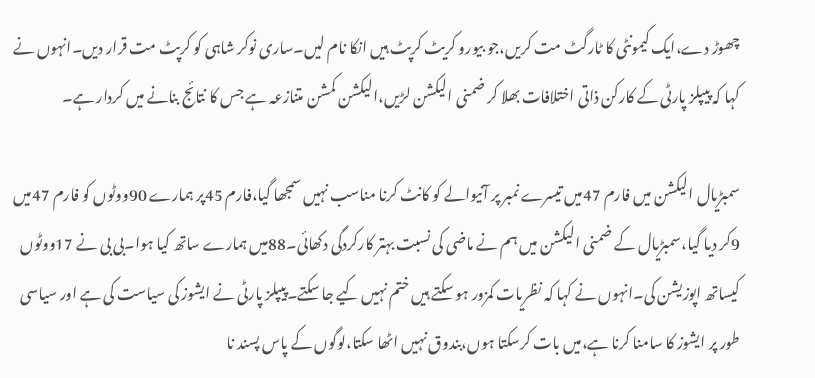چھوڑ دے،ایک کیمونٹی کا ٹارگٹ مت کریں،جو بیورو کریٹ کرپٹ ہیں انکا نام لیں۔ساری نوکر شاہی کو کرپٹ مت قرار دیں۔انہوں نے کہا کہ پیپلز پارٹی کے کارکن ذاتی اختلافات بھلا کر ضمنی الیکشن لڑیں،الیکشن کمشن متنازعہ ہے جس کا نتائج بنانے میں کردار ہے۔

سمبڑیال الیکشن میں فارم 47میں تیسرے نمبر پر آنیوالے کو کانٹ کرنا مناسب نہیں سمجھا گیا،فارم 45پر ہمارے 90ووٹوں کو فارم 47میں 9کر دیا گیا،سمبڑیال کے ضمنی الیکشن میں ہم نے ماضی کی نسبت بہتر کارکردگی دکھائی۔88میں ہمارے ساتھ کیا ہوا۔بی بی نے 17ووٹوں کیساتھ اپوزیشن کی۔انہوں نے کہا کہ نظریات کمزور ہو سکتے ہیں ختم نہیں کیے جا سکتے۔پیپلز پارٹی نے ایشوز کی سیاست کی ہے اور سیاسی طور پر ایشوز کا سامنا کرنا ہے،میں بات کرسکتا ہوں،بندوق نہیں اٹھا سکتا،لوگوں کے پاس پسند نا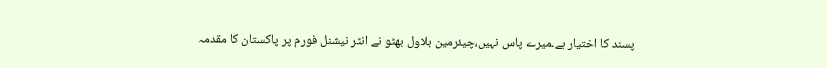پسند کا اختیار ہے۔میرے پاس نہیں،چیئرمین بلاول بھٹو نے انٹر نیشنل فورم پر پاکستان کا مقدمہ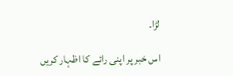لڑا۔

اس خبر پر اپنی رائے کا اظہار کریں